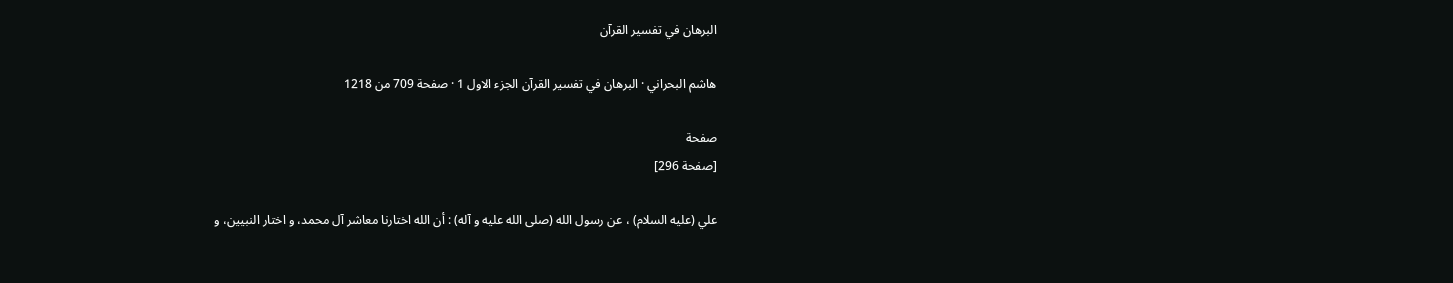البرهان في تفسير القرآن

هاشم البحراني · البرهان في تفسير القرآن الجزء الاول 1 · صفحة 709 من 1218

صفحة
[صفحة 296]

علي (عليه السلام) ، عن رسول الله (صلى الله عليه و آله) : أن الله اختارنا معاشر آل محمد، و اختار النبيين، و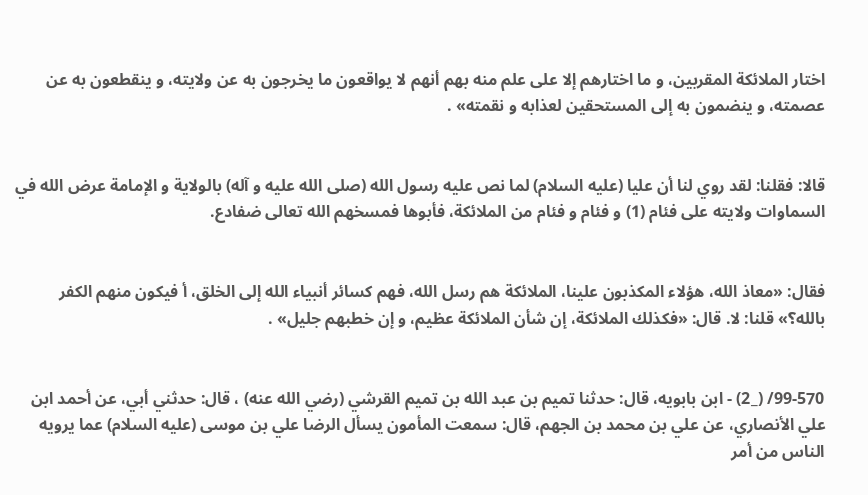اختار الملائكة المقربين، و ما اختارهم إلا على علم منه بهم أنهم لا يواقعون ما يخرجون به عن ولايته، و ينقطعون به عن عصمته، و ينضمون به إلى المستحقين لعذابه و نقمته» .


قالا: فقلنا: لقد روي لنا أن عليا (عليه السلام) لما نص عليه رسول الله (صلى الله عليه و آله) بالولاية و الإمامة عرض الله في السماوات ولايته على فئام (1) و فئام و فئام من الملائكة، فأبوها فمسخهم الله تعالى ضفادع.


فقال: «معاذ الله، هؤلاء المكذبون علينا، الملائكة هم رسل الله، فهم كسائر أنبياء الله إلى الخلق، أ فيكون منهم الكفر بالله؟» قلنا: لا. قال: «فكذلك الملائكة، إن شأن الملائكة عظيم، و إن خطبهم جليل» .


99-570/ (_2) - ابن بابويه، قال: حدثنا تميم بن عبد الله بن تميم القرشي (رضي الله عنه) ، قال: حدثني أبي، عن أحمد ابن علي الأنصاري، عن علي بن محمد بن الجهم، قال: سمعت المأمون يسأل الرضا علي بن موسى (عليه السلام) عما يرويه الناس من أمر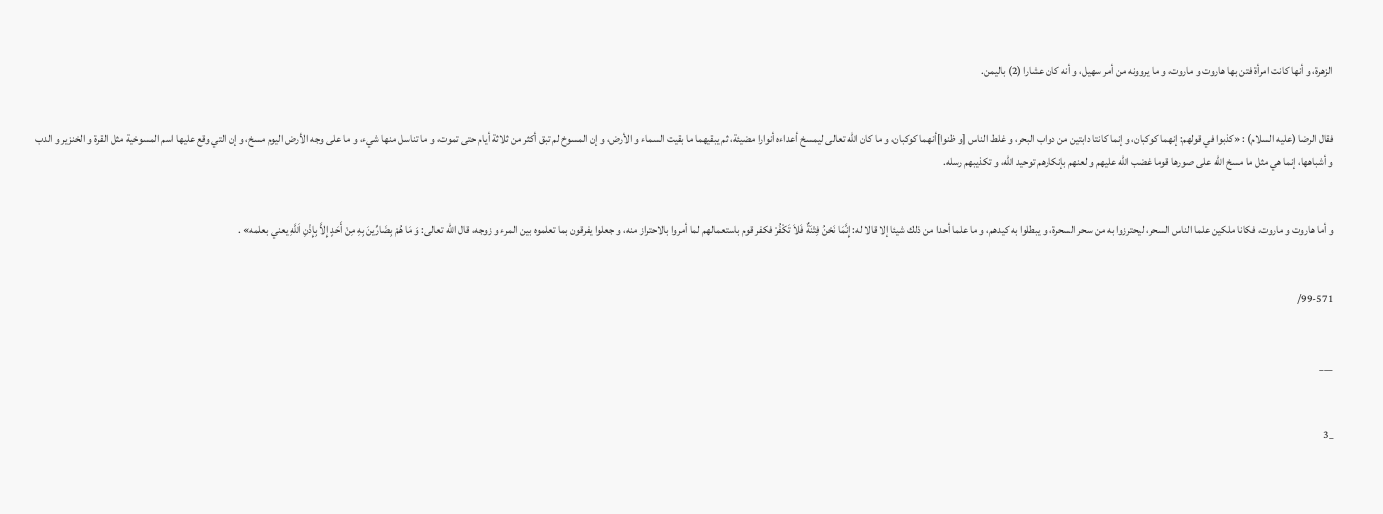الزهرة، و أنها كانت امرأة فتن بها هاروت و ماروت، و ما يروونه من أمر سهيل، و أنه كان عشارا (2) باليمن.


فقال الرضا (عليه السلام) : «كذبوا في قولهم: إنهما كوكبان، و إنما كانتا دابتين من دواب البحر، و غلط الناس [و ظنوا]أنهما كوكبان، و ما كان الله تعالى ليمسخ أعداءه أنوارا مضيئة، ثم يبقيهما ما بقيت السماء و الأرض، و إن المسوخ لم تبق أكثر من ثلاثة أيام حتى تموت، و ما تناسل منها شيء، و ما على وجه الأرض اليوم مسخ، و إن التي وقع عليها اسم المسوخية مثل القرة و الخنزير و الدب و أشباهها، إنما هي مثل ما مسخ الله على صورها قوما غضب الله عليهم و لعنهم بإنكارهم توحيد الله، و تكذيبهم رسله.


و أما هاروت و ماروت، فكانا ملكين علما الناس السحر، ليحترزوا به من سحر السحرة، و يبطلوا به كيدهم، و ما علما أحدا من ذلك شيئا إلا قالا له: إِنَّمَا نَحْنُ فِتْنَةٌ فَلاَ تَكْفُرْ فكفر قوم باستعمالهم لما أمروا بالاحتراز منه، و جعلوا يفرقون بما تعلموه بين المرء و زوجه، قال الله تعالى: وَ مَا هُمْ بِضَارِّينَ بِهِ مِنْ أَحَدٍ إِلاَّ بِإِذْنِ اَللَّهِ يعني بعلمه» .


99-571/


___


_3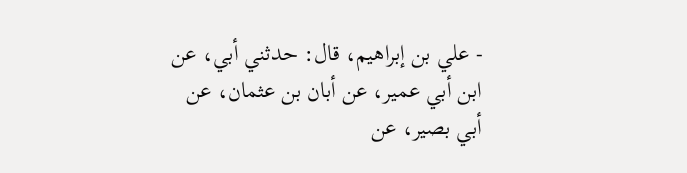- علي بن إبراهيم، قال: حدثني أبي، عن ابن أبي عمير، عن أبان بن عثمان، عن أبي بصير، عن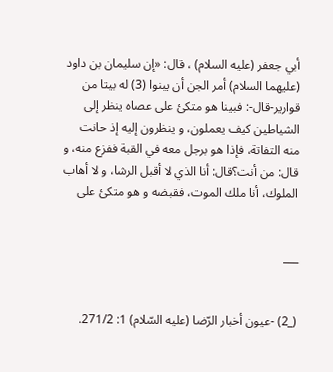أبي جعفر (عليه السلام) ، قال: «إن سليمان بن داود (عليهما السلام) أمر الجن أن يبنوا (3) له بيتا من قوارير-قال-: فبينا هو متكئ على عصاه ينظر إلى الشياطين كيف يعملون، و ينظرون إليه إذ حانت منه التفاتة، فإذا هو برجل معه في القبة ففزع منه، و قال: من أنت؟قال: أنا الذي لا أقبل الرشا، و لا أهاب الملوك، أنا ملك الموت، فقبضه و هو متكئ على


___


(_2) -عيون أخبار الرّضا (عليه السّلام) 1: 271/2.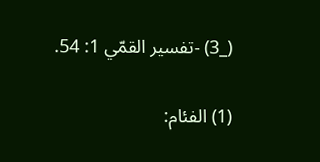(_3) -تفسير القمّي 1: 54.


(1) الفئام: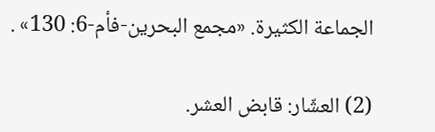الجماعة الكثيرة. «مجمع البحرين-فأم-6: 130» .

(2) العشّار: قابض العشر.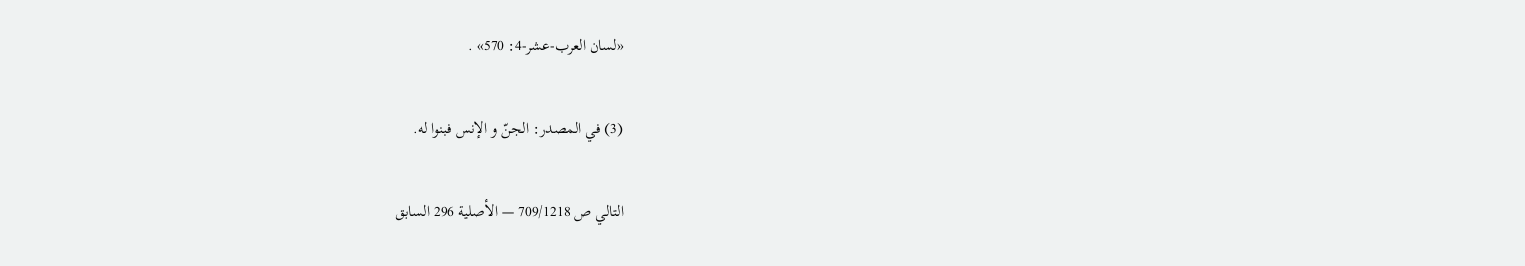«لسان العرب-عشر-4: 570» .

(3) في المصدر: الجنّ و الإنس فبنوا له.

التالي ص 709/1218 — الأصلية 296 السابق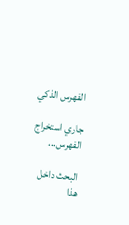الفهرس الذكي

جاري استخراج الفهرس...

البحث داخل هذا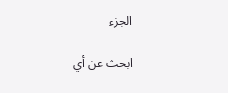الجزء

ابحث عن أي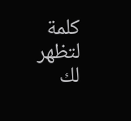كلمة لتظهر لك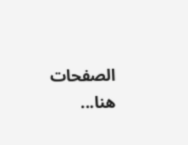الصفحات هنا...